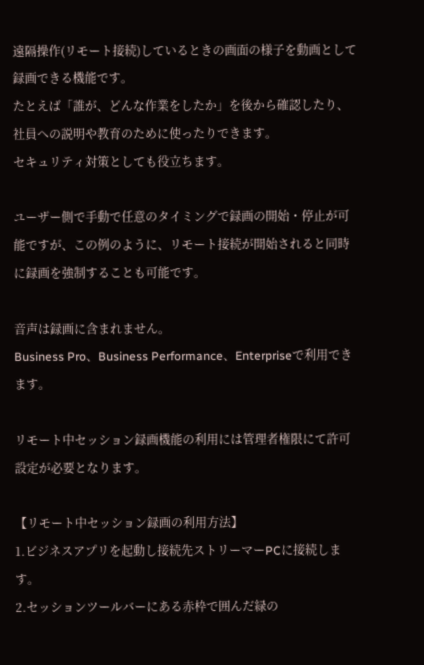遠隔操作(リモート接続)しているときの画面の様子を動画として録画できる機能です。
たとえば「誰が、どんな作業をしたか」を後から確認したり、社員への説明や教育のために使ったりできます。
セキュリティ対策としても役立ちます。

ユーザー側で手動で任意のタイミングで録画の開始・停止が可能ですが、この例のように、リモート接続が開始されると同時に録画を強制することも可能です。

音声は録画に含まれません。
Business Pro、Business Performance、Enterpriseで利用できます。

リモート中セッション録画機能の利用には管理者権限にて許可設定が必要となります。

【リモート中セッション録画の利用方法】
1.ビジネスアプリを起動し接続先ストリーマーPCに接続します。
2.セッションツールバーにある赤枠で囲んだ緑の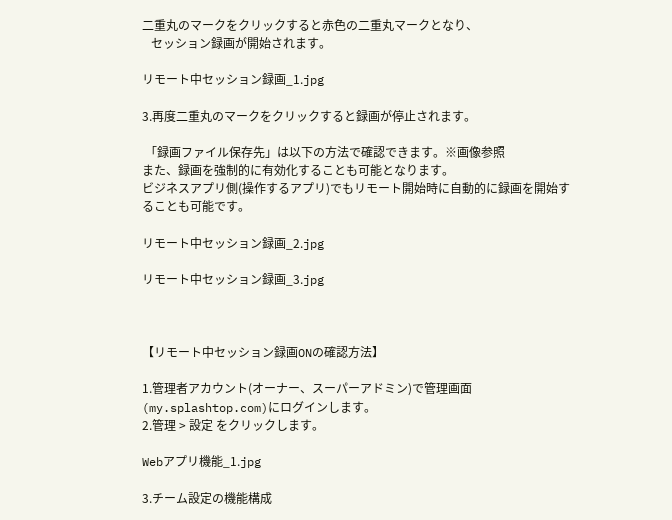二重丸のマークをクリックすると赤色の二重丸マークとなり、
   セッション録画が開始されます。

リモート中セッション録画_1.jpg

3.再度二重丸のマークをクリックすると録画が停止されます。

 「録画ファイル保存先」は以下の方法で確認できます。※画像参照
また、録画を強制的に有効化することも可能となります。
ビジネスアプリ側(操作するアプリ)でもリモート開始時に自動的に録画を開始することも可能です。

リモート中セッション録画_2.jpg

リモート中セッション録画_3.jpg



【リモート中セッション録画ONの確認方法】

1.管理者アカウント(オーナー、スーパーアドミン)で管理画面(my.splashtop.com)にログインします。
2.管理 > 設定 をクリックします。

Webアプリ機能_1.jpg

3.チーム設定の機能構成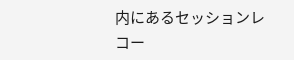内にあるセッションレコー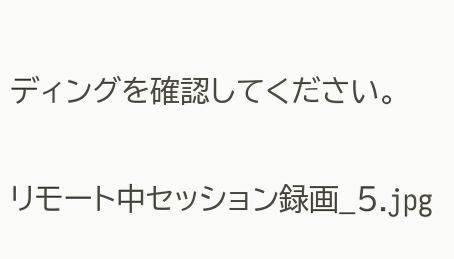ディングを確認してください。

リモート中セッション録画_5.jpg